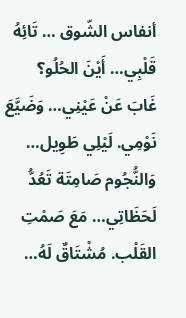أنفاس الشّوق … تَائِهُ قَلْبِي… أَيْنَ الحُلُو؟ غَابَ عَنْ عَيْنِي… وَضَيَّعَ نَوْمِي. لَيْلِي طَوِيل… وَالنُّجُوم صَامِتَة تَعُدُّ لَحَظَاتِي… مَعَ صَمْتِ القَلْب. مُشْتَاقٌ لَهُ…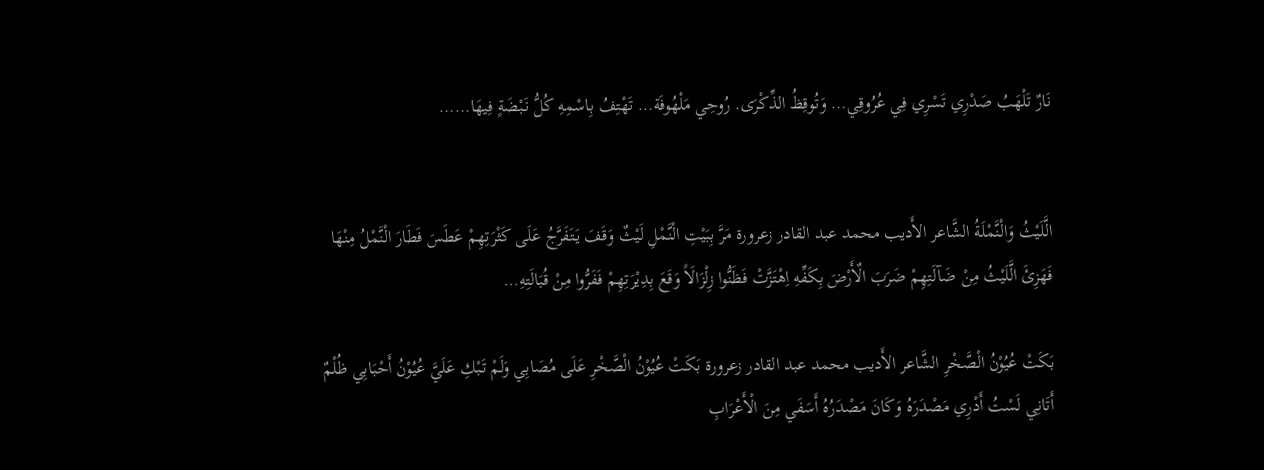نَارٌ تَلْهَبُ صَدْرِي تَسْرِي فِي عُرُوقِي… وَتُوقِظُ الذِّكْرَى. رُوحِي مَلْهُوفَة… تَهْتِفُ بِاسْمِهِ كُلُّ نَبْضَةٍ فِيهَا……


الَّلَيْثُ وَالْنَّمْلَةُ الشَّاعر الأَديب محمد عبد القادر زعرورة مَرَّ بِبَيْتِ الْنَّمْلِ لَيْثٌ وَقَفَ يَتَفَرَّجُ عَلَى كَثْرَتِهِمْ عَطَسَ فَطَارَ الْنَّمْلُ مِنْهَا فَهَزِئَ الَّلَيْثُ مِنْ ضَآلَتِهِمْ ضَرَبَ الٌأَرْضَ بِكَفِّهِ اِهْتَزَّتْ فَظَنُّوا زِلْزَالَاً وَقَعَ بِدِيْرَتِهِمْ فَفَرُّوا مِنْ قُبَالَتِهِ…

بَكَتْ عُيُوْنُ الْصَّخْرِ الشَّاعر الأَديب محمد عبد القادر زعرورة بَكَتْ عُيُوْنُ الْصَّخْرِ عَلَى مُصَابِي وَلَمْ تَبْكِ عَلَيَّ عُيُوْنُ أَحْبَابِي ظُلْمٌ أَتَانِي لَسْتُ أَدْرِي مَصْدَرَهُ وَكَانَ مَصْدَرُهُ أَسَفَي مِنَ الْأَعْرَابِ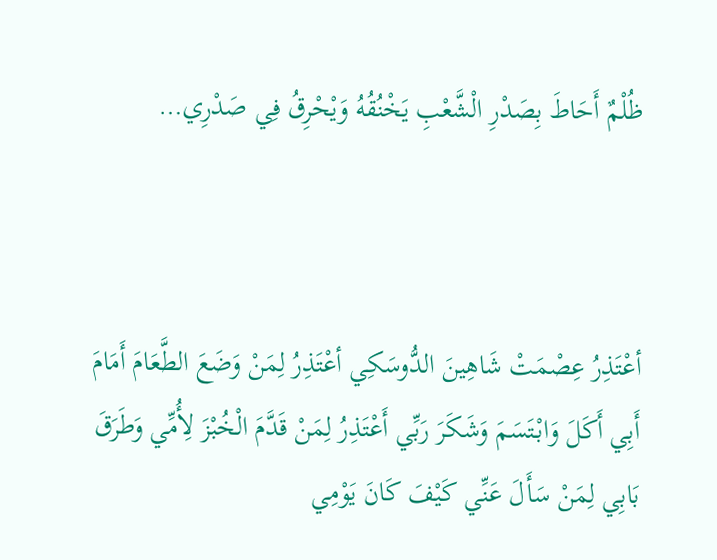ظُلْمٌ أَحَاطَ بِصَدْرِ الْشَّعْبِ يَخْنُقُهُ وَيْحْرِقُ فِي صَدْرِي…



أعْتَذِرُ عِصْمَتْ شَاهِينَ الدُّوسَكِي أعْتَذِرُ لِمَنْ وَضَعَ الطَّعَامَ أَمَامَ أَبِي أَكَلَ وَابْتَسَمَ وَشَكَرَ رَبِّي أَعْتَذِرُ لِمَنْ قَدَّمَ الْخُبْزَ لِأُمِّي وَطَرَقَ بَابِي لِمَنْ سَأَلَ عَنِّي كَيْفَ كَانَ يَوْمِي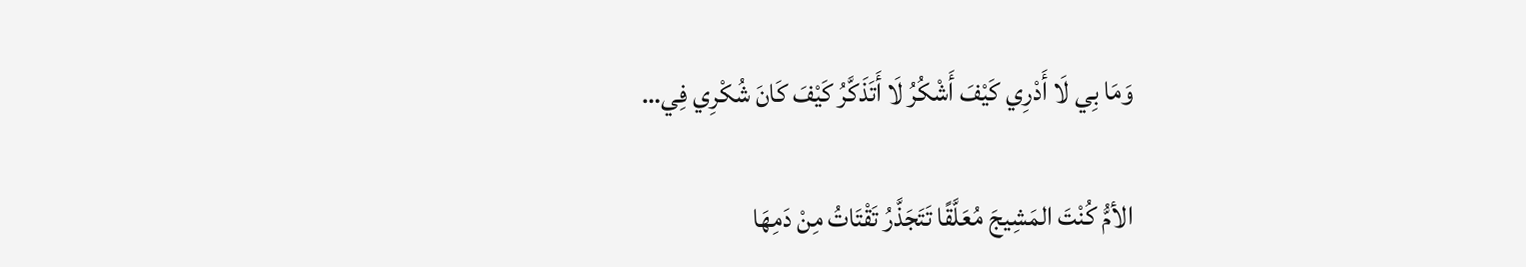وَمَا بِي لَا أَدْرِي كَيْفَ أَشْكُرُ لَا أَتَذَكَّرُ كَيْفَ كَانَ شُكْرِي فِي…

الأمُّ كُنْتَ المَشِيجَ مُعَلَّقًا تَتَجَذَّرُ تَقْتَاتُ مِنْ دَمِهَا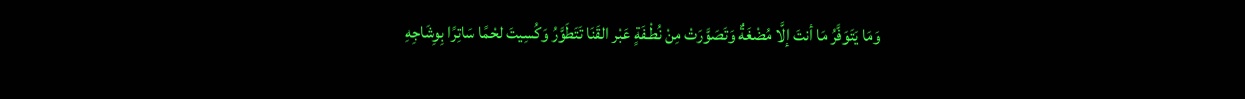وَمَا يَتَوَفَّرُ مَا أنتَ إلَّا مُضْغَةٌ وَتَصَوَّرَتْ مِنْ نُطْـفَةٍ عَبْر القَنَا تَتَطَوَّرُ وَكُسِيتَ لحْمًا سَاتِرًا بِوِشَاجِهِ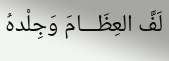لَفَّ العِظَـــامَ وَجِلْدهُ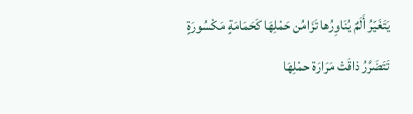يَتَغَيّرُ أَلَمٌ يُنَاوِرُها تَزَامُن حَمْلِهَا كَحَمَامَةٍ مَكْسُورَةٍ تَتَضَرَّرُ ذاقَتْ مَرَارَة حمْلِهَا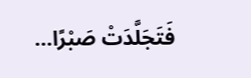فَتَجَلَّدَتْ صَبْرًا…